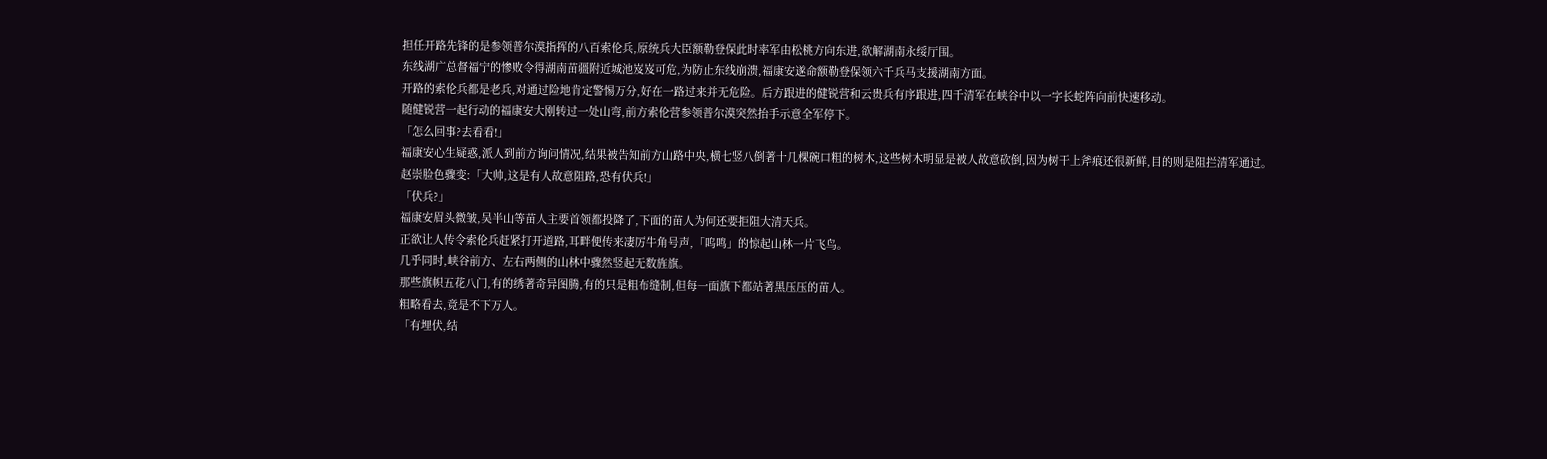担任开路先锋的是参领普尔漠指挥的八百索伦兵,原统兵大臣额勒登保此时率军由松桃方向东进,欲解湖南永绥厅围。
东线湖广总督福宁的惨败令得湖南苗疆附近城池岌岌可危,为防止东线崩溃,福康安遂命额勒登保领六千兵马支援湖南方面。
开路的索伦兵都是老兵,对通过险地肯定警惕万分,好在一路过来并无危险。后方跟进的健锐营和云贵兵有序跟进,四千清军在峡谷中以一字长蛇阵向前快速移动。
随健锐营一起行动的福康安大刚转过一处山弯,前方索伦营参领普尔漠突然抬手示意全军停下。
「怎么回事?去看看!」
福康安心生疑惑,派人到前方询问情况,结果被告知前方山路中央,横七竖八倒著十几棵碗口粗的树木,这些树木明显是被人故意砍倒,因为树干上斧痕还很新鲜,目的则是阻拦清军通过。
赵崇脸色骤变:「大帅,这是有人故意阻路,恐有伏兵!」
「伏兵?」
福康安眉头微皱,吴半山等苗人主要首领都投降了,下面的苗人为何还要拒阻大清天兵。
正欲让人传令索伦兵赶紧打开道路,耳畔便传来凄厉牛角号声,「呜鸣」的惊起山林一片飞鸟。
几乎同时,峡谷前方、左右两侧的山林中骤然竖起无数旌旗。
那些旗帜五花八门,有的绣著奇异图腾,有的只是粗布缝制,但每一面旗下都站著黑压压的苗人。
粗略看去,竟是不下万人。
「有埋伏,结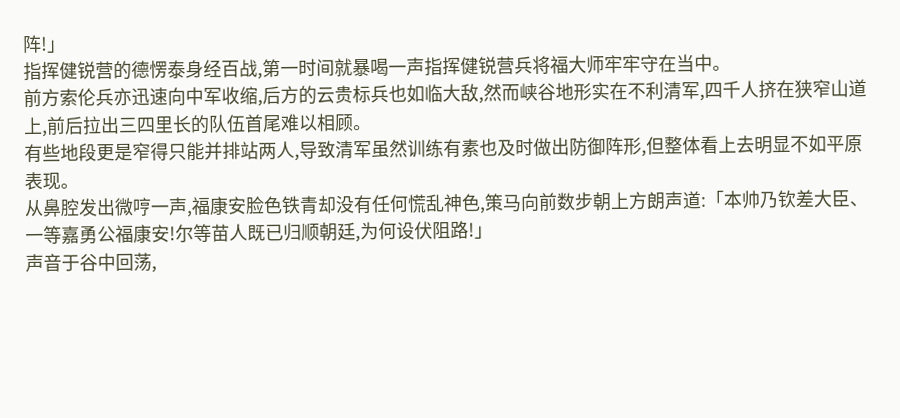阵!」
指挥健锐营的德愣泰身经百战,第一时间就暴喝一声指挥健锐营兵将福大师牢牢守在当中。
前方索伦兵亦迅速向中军收缩,后方的云贵标兵也如临大敌,然而峡谷地形实在不利清军,四千人挤在狭窄山道上,前后拉出三四里长的队伍首尾难以相顾。
有些地段更是窄得只能并排站两人,导致清军虽然训练有素也及时做出防御阵形,但整体看上去明显不如平原表现。
从鼻腔发出微哼一声,福康安脸色铁青却没有任何慌乱神色,策马向前数步朝上方朗声道:「本帅乃钦差大臣、一等嘉勇公福康安!尔等苗人既已归顺朝廷,为何设伏阻路!」
声音于谷中回荡,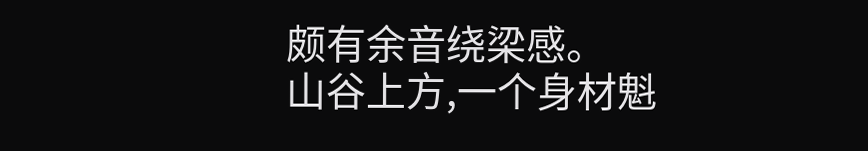颇有余音绕梁感。
山谷上方,一个身材魁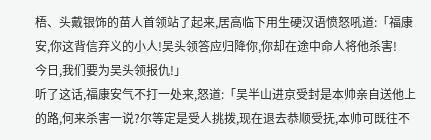梧、头戴银饰的苗人首领站了起来,居高临下用生硬汉语愤怒吼道:「福康安,你这背信弃义的小人!吴头领答应归降你,你却在途中命人将他杀害!
今日,我们要为吴头领报仇!」
听了这话,福康安气不打一处来,怒道:「吴半山进京受封是本帅亲自送他上的路,何来杀害一说?尔等定是受人挑拨,现在退去恭顺受抚,本帅可既往不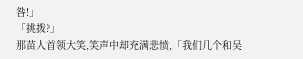咎!」
「挑拨?」
那苗人首领大笑,笑声中却充满悲愤,「我们几个和吴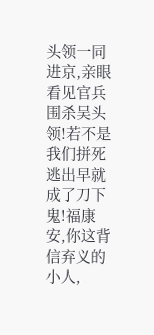头领一同进京,亲眼看见官兵围杀吴头领!若不是我们拼死逃出早就成了刀下鬼!福康安,你这背信弃义的小人,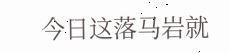今日这落马岩就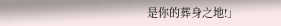是你的葬身之地!」